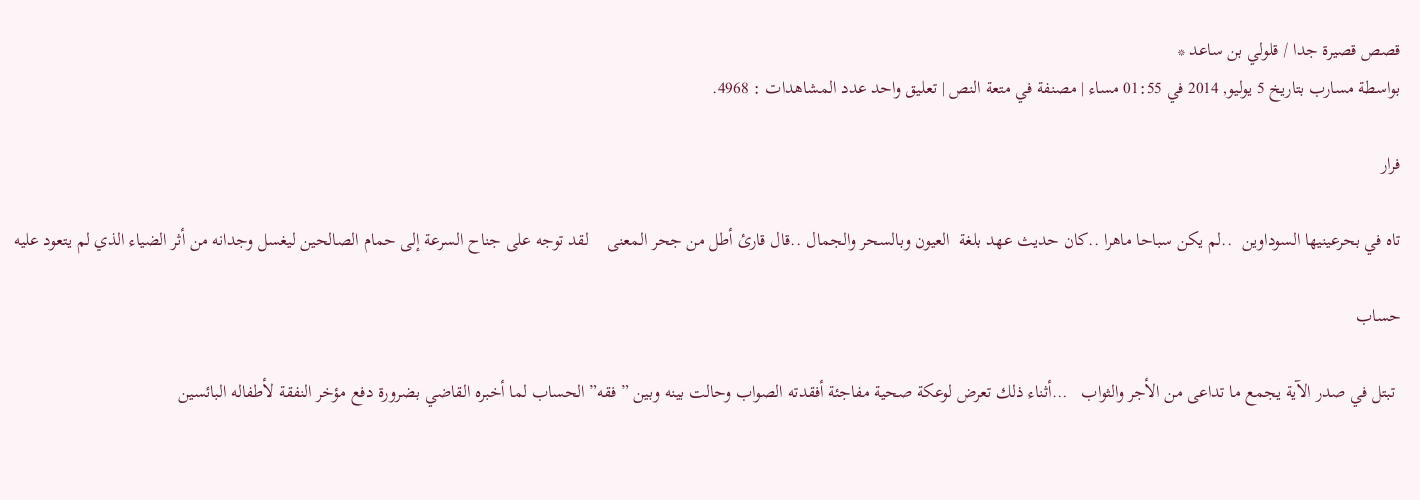قصص قصيرة جدا / قلولي بن ساعد *
بواسطة مسارب بتاريخ 5 يوليو, 2014 في 01:55 مساء | مصنفة في متعة النص | تعليق واحد عدد المشاهدات : 4968.

فرار

تاه في بحرعينيها السوداوين  ..لم يكن سباحا ماهرا ..كان حديث عهد بلغة  العيون وبالسحر والجمال ..قال قارئ أطل من جحر المعنى    لقد توجه على جناح السرعة إلى حمام الصالحين ليغسل وجدانه من أثر الضياء الذي لم يتعود عليه

حساب

 تبتل في صدر الآية يجمع ما تداعى من الأجر والثواب   …أثناء ذلك تعرض لوعكة صحية مفاجئة أفقدته الصواب وحالت بينه وبين ” فقه” الحساب لما أخبره القاضي بضرورة دفع مؤخر النفقة لأطفاله البائسين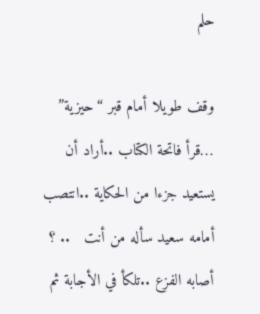حلم

وقف طويلا أمام قبر “حيزية” …قرأ فاتحة الكتاب ..أراد أن يستعيد جزءا من الحكاية ..انتصب  أمامه سعيد سأله من أنت   .. ؟  أصابه الفزع ..تلكأ في الأجابة ثم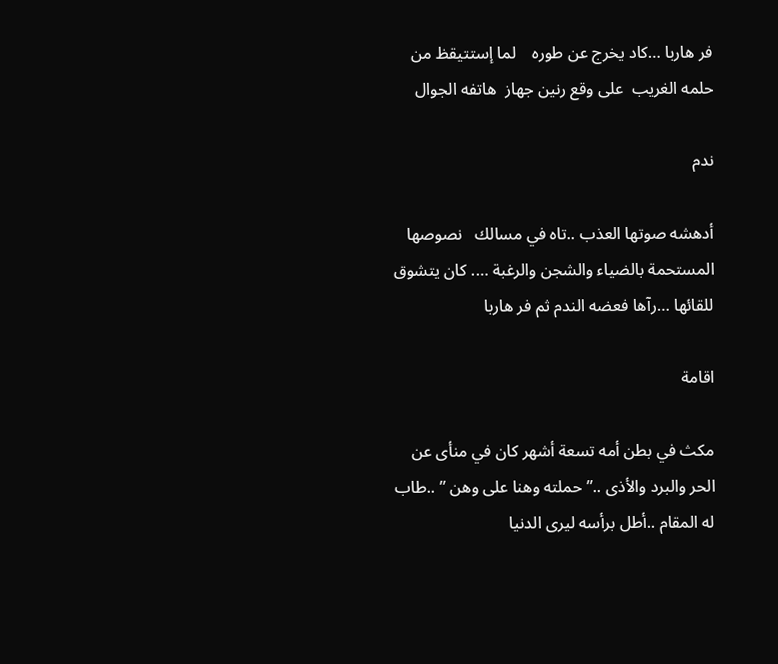فر هاربا …كاد يخرج عن طوره    لما إستتيقظ من حلمه الغريب  على وقع رنين جهاز  هاتفه الجوال

ندم

أدهشه صوتها العذب ..تاه في مسالك   نصوصها المستحمة بالضياء والشجن والرغبة …. كان يتشوق للقائها …رآها فعضه الندم ثم فر هاربا

اقامة

مكث في بطن أمه تسعة أشهر كان في منأى عن الحر والبرد والأذى ..” حملته وهنا على وهن ” ..طاب له المقام ..أطل برأسه ليرى الدنيا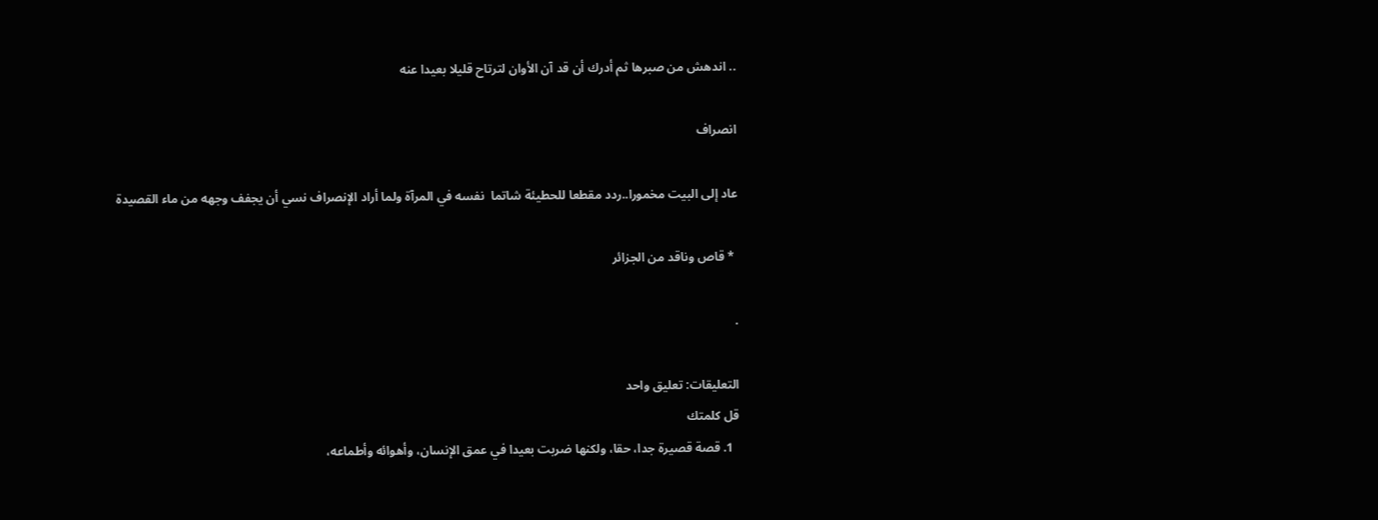.. اندهش من صبرها ثم أدرك أن قد آن الأوان لترتاح قليلا بعيدا عنه

انصراف

عاد إلى البيت مخمورا..ردد مقطعا للحطيئة شاتما  نفسه في المرآة ولما أراد الإنصراف نسي أن يجفف وجهه من ماء القصيدة

 * قاص وناقد من الجزائر

.

التعليقات: تعليق واحد
قل كلمتك
  1. قصة قصيرة جدا، حقا، ولكنها ضربت بعيدا في عمق الإنسان، وأهوائه وأطماعه،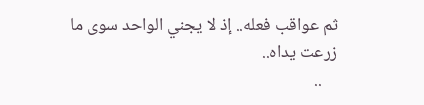ثم عواقب فعله.. إذ لا يجني الواحد سوى ما زرعت يداه..
    ..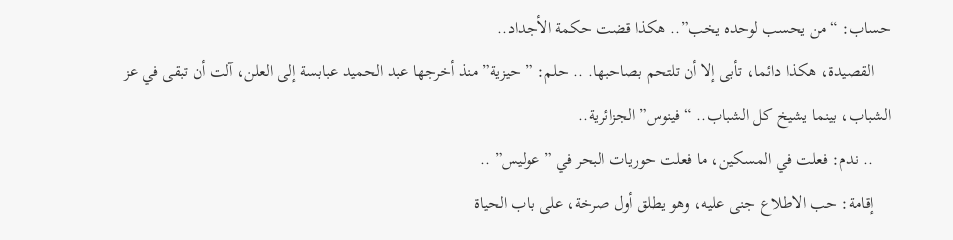حساب: “من يحسب لوحده يخب”.. هكذا قضت حكمة الأجداد..
    القصيدة، هكذا دائما، تأبى إلا أن تلتحم بصاحبها. .. حلم: ” حيزية” منذ أخرجها عبد الحميد عبابسة إلى العلن، آلت أن تبقى في عز الشباب، بينما يشيخ كل الشباب.. “فينوس” الجزائرية..
    .. ندم: فعلت في المسكين، ما فعلت حوريات البحر في ” عوليس” ..
    إقامة: حب الاطلاع جنى عليه، وهو يطلق أول صرخة، على باب الحياة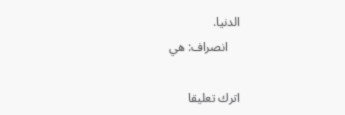الدنيا.
    انصراف: هي

اترك تعليقا